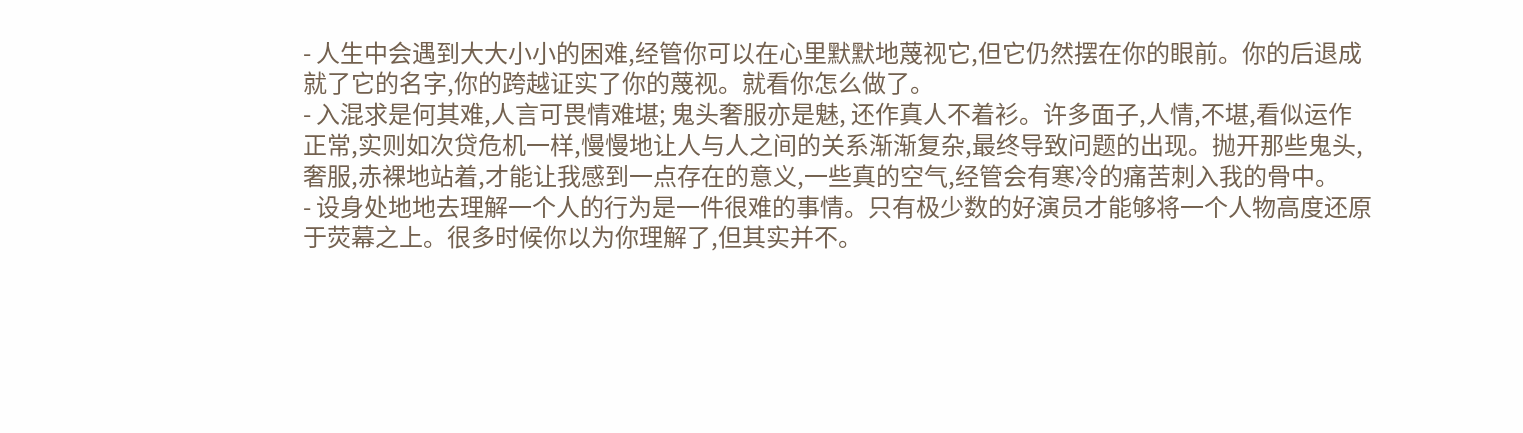- 人生中会遇到大大小小的困难,经管你可以在心里默默地蔑视它,但它仍然摆在你的眼前。你的后退成就了它的名字,你的跨越证实了你的蔑视。就看你怎么做了。
- 入混求是何其难,人言可畏情难堪; 鬼头奢服亦是魅, 还作真人不着衫。许多面子,人情,不堪,看似运作正常,实则如次贷危机一样,慢慢地让人与人之间的关系渐渐复杂,最终导致问题的出现。抛开那些鬼头,奢服,赤裸地站着,才能让我感到一点存在的意义,一些真的空气,经管会有寒冷的痛苦刺入我的骨中。
- 设身处地地去理解一个人的行为是一件很难的事情。只有极少数的好演员才能够将一个人物高度还原于荧幕之上。很多时候你以为你理解了,但其实并不。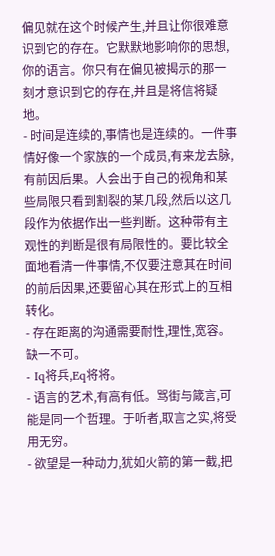偏见就在这个时候产生,并且让你很难意识到它的存在。它默默地影响你的思想,你的语言。你只有在偏见被揭示的那一刻才意识到它的存在,并且是将信将疑地。
- 时间是连续的,事情也是连续的。一件事情好像一个家族的一个成员,有来龙去脉,有前因后果。人会出于自己的视角和某些局限只看到割裂的某几段,然后以这几段作为依据作出一些判断。这种带有主观性的判断是很有局限性的。要比较全面地看清一件事情,不仅要注意其在时间的前后因果,还要留心其在形式上的互相转化。
- 存在距离的沟通需要耐性,理性,宽容。缺一不可。
- Iq将兵,Eq将将。
- 语言的艺术,有高有低。骂街与箴言,可能是同一个哲理。于听者,取言之实,将受用无穷。
- 欲望是一种动力,犹如火箭的第一截,把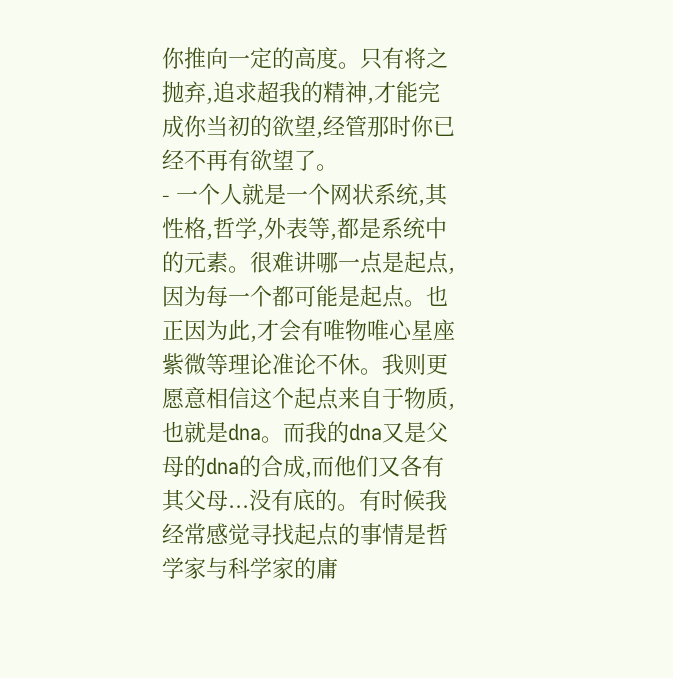你推向一定的高度。只有将之抛弃,追求超我的精神,才能完成你当初的欲望,经管那时你已经不再有欲望了。
- 一个人就是一个网状系统,其性格,哲学,外表等,都是系统中的元素。很难讲哪一点是起点,因为每一个都可能是起点。也正因为此,才会有唯物唯心星座紫微等理论准论不休。我则更愿意相信这个起点来自于物质,也就是dna。而我的dna又是父母的dna的合成,而他们又各有其父母...没有底的。有时候我经常感觉寻找起点的事情是哲学家与科学家的庸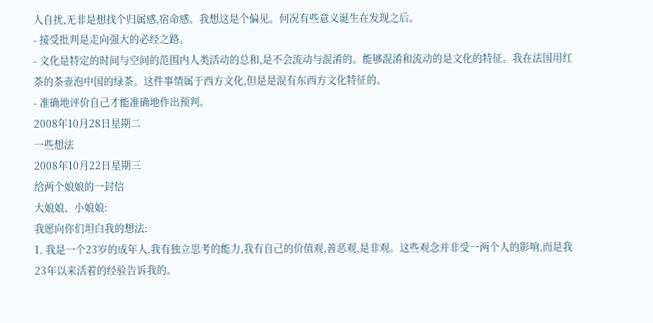人自扰,无非是想找个归属感,宿命感。我想这是个偏见。何况有些意义诞生在发现之后。
- 接受批判是走向强大的必经之路。
- 文化是特定的时间与空间的范围内人类活动的总和,是不会流动与混淆的。能够混淆和流动的是文化的特征。我在法国用红茶的茶壶泡中国的绿茶。这件事情属于西方文化,但是是混有东西方文化特征的。
- 准确地评价自己才能准确地作出预判。
2008年10月28日星期二
一些想法
2008年10月22日星期三
给两个娘娘的一封信
大娘娘、小娘娘:
我愿向你们坦白我的想法:
1. 我是一个23岁的成年人,我有独立思考的能力,我有自己的价值观,善恶观,是非观。这些观念并非受一两个人的影响,而是我23年以来活着的经验告诉我的。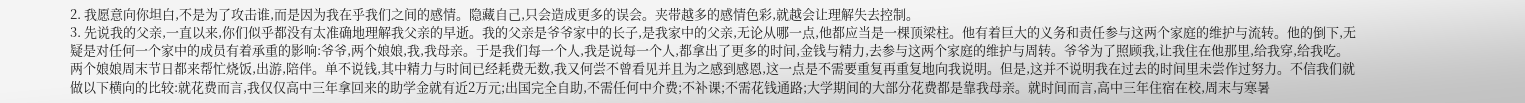2. 我愿意向你坦白,不是为了攻击谁,而是因为我在乎我们之间的感情。隐藏自己,只会造成更多的误会。夹带越多的感情色彩,就越会让理解失去控制。
3. 先说我的父亲,一直以来,你们似乎都没有太准确地理解我父亲的早逝。我的父亲是爷爷家中的长子,是我家中的父亲,无论从哪一点,他都应当是一棵顶梁柱。他有着巨大的义务和责任参与这两个家庭的维护与流转。他的倒下,无疑是对任何一个家中的成员有着承重的影响:爷爷,两个娘娘,我,我母亲。于是我们每一个人,我是说每一个人,都拿出了更多的时间,金钱与精力,去参与这两个家庭的维护与周转。爷爷为了照顾我,让我住在他那里,给我穿,给我吃。两个娘娘周末节日都来帮忙烧饭,出游,陪伴。单不说钱,其中精力与时间已经耗费无数,我又何尝不曾看见并且为之感到感恩,这一点是不需要重复再重复地向我说明。但是,这并不说明我在过去的时间里未尝作过努力。不信我们就做以下横向的比较:就花费而言,我仅仅高中三年拿回来的助学金就有近2万元;出国完全自助,不需任何中介费;不补课;不需花钱通路;大学期间的大部分花费都是靠我母亲。就时间而言,高中三年住宿在校,周末与寒暑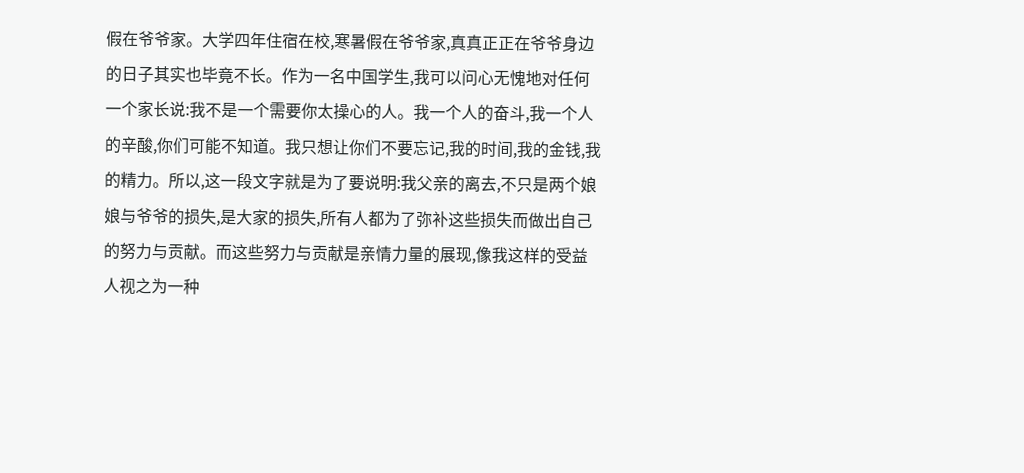假在爷爷家。大学四年住宿在校,寒暑假在爷爷家,真真正正在爷爷身边的日子其实也毕竟不长。作为一名中国学生,我可以问心无愧地对任何一个家长说:我不是一个需要你太操心的人。我一个人的奋斗,我一个人的辛酸,你们可能不知道。我只想让你们不要忘记,我的时间,我的金钱,我的精力。所以,这一段文字就是为了要说明:我父亲的离去,不只是两个娘娘与爷爷的损失,是大家的损失,所有人都为了弥补这些损失而做出自己的努力与贡献。而这些努力与贡献是亲情力量的展现,像我这样的受益人视之为一种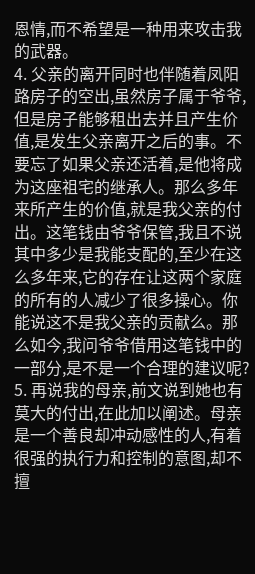恩情,而不希望是一种用来攻击我的武器。
4. 父亲的离开同时也伴随着凤阳路房子的空出,虽然房子属于爷爷,但是房子能够租出去并且产生价值,是发生父亲离开之后的事。不要忘了如果父亲还活着,是他将成为这座祖宅的继承人。那么多年来所产生的价值,就是我父亲的付出。这笔钱由爷爷保管,我且不说其中多少是我能支配的,至少在这么多年来,它的存在让这两个家庭的所有的人减少了很多操心。你能说这不是我父亲的贡献么。那么如今,我问爷爷借用这笔钱中的一部分,是不是一个合理的建议呢?
5. 再说我的母亲,前文说到她也有莫大的付出,在此加以阐述。母亲是一个善良却冲动感性的人,有着很强的执行力和控制的意图,却不擅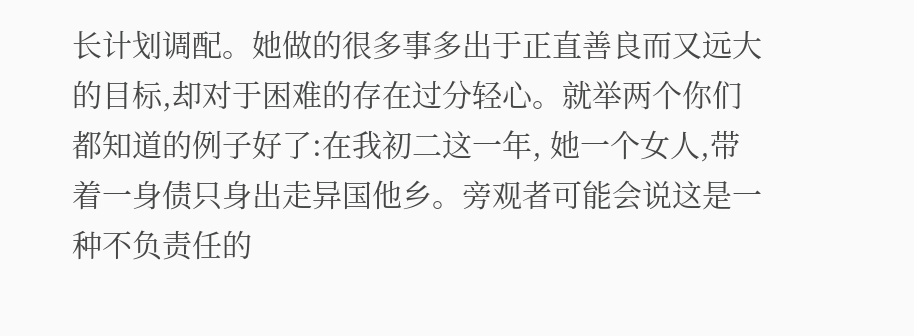长计划调配。她做的很多事多出于正直善良而又远大的目标,却对于困难的存在过分轻心。就举两个你们都知道的例子好了:在我初二这一年, 她一个女人,带着一身债只身出走异国他乡。旁观者可能会说这是一种不负责任的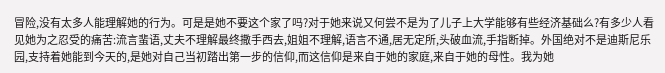冒险,没有太多人能理解她的行为。可是是她不要这个家了吗?对于她来说又何尝不是为了儿子上大学能够有些经济基础么?有多少人看见她为之忍受的痛苦:流言蜚语,丈夫不理解最终撒手西去,姐姐不理解,语言不通,居无定所,头破血流,手指断掉。外国绝对不是迪斯尼乐园,支持着她能到今天的,是她对自己当初踏出第一步的信仰,而这信仰是来自于她的家庭,来自于她的母性。我为她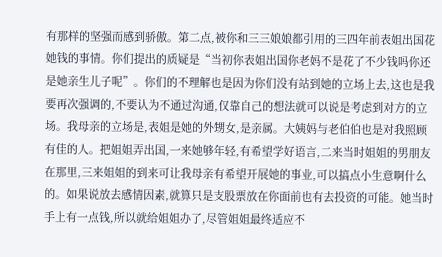有那样的坚强而感到骄傲。第二点,被你和三三娘娘都引用的三四年前表姐出国花她钱的事情。你们提出的质疑是“当初你表姐出国你老妈不是花了不少钱吗你还是她亲生儿子呢”。你们的不理解也是因为你们没有站到她的立场上去,这也是我要再次强调的,不要认为不通过沟通,仅靠自己的想法就可以说是考虑到对方的立场。我母亲的立场是,表姐是她的外甥女,是亲属。大姨妈与老伯伯也是对我照顾有佳的人。把姐姐弄出国,一来她够年轻,有希望学好语言,二来当时姐姐的男朋友在那里,三来姐姐的到来可让我母亲有希望开展她的事业,可以搞点小生意啊什么的。如果说放去感情因素,就算只是支股票放在你面前也有去投资的可能。她当时手上有一点钱,所以就给姐姐办了,尽管姐姐最终适应不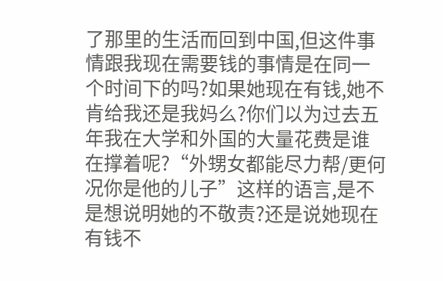了那里的生活而回到中国,但这件事情跟我现在需要钱的事情是在同一个时间下的吗?如果她现在有钱,她不肯给我还是我妈么?你们以为过去五年我在大学和外国的大量花费是谁在撑着呢?“外甥女都能尽力帮/更何况你是他的儿子”这样的语言,是不是想说明她的不敬责?还是说她现在有钱不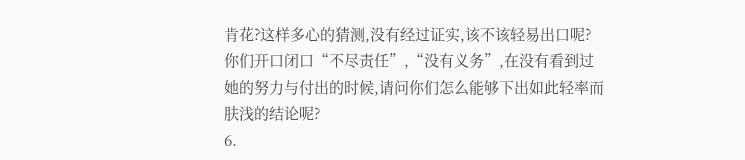肯花?这样多心的猜测,没有经过证实,该不该轻易出口呢?你们开口闭口“不尽责任”,“没有义务”,在没有看到过她的努力与付出的时候,请问你们怎么能够下出如此轻率而肤浅的结论呢?
6.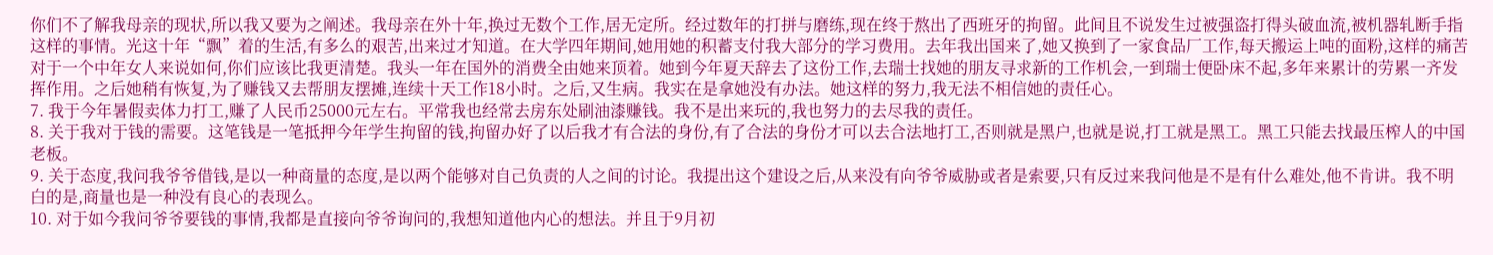你们不了解我母亲的现状,所以我又要为之阐述。我母亲在外十年,换过无数个工作,居无定所。经过数年的打拼与磨练,现在终于熬出了西班牙的拘留。此间且不说发生过被强盗打得头破血流,被机器轧断手指这样的事情。光这十年“飘”着的生活,有多么的艰苦,出来过才知道。在大学四年期间,她用她的积蓄支付我大部分的学习费用。去年我出国来了,她又换到了一家食品厂工作,每天搬运上吨的面粉,这样的痛苦对于一个中年女人来说如何,你们应该比我更清楚。我头一年在国外的消费全由她来顶着。她到今年夏天辞去了这份工作,去瑞士找她的朋友寻求新的工作机会,一到瑞士便卧床不起,多年来累计的劳累一齐发挥作用。之后她稍有恢复,为了赚钱又去帮朋友摆摊,连续十天工作18小时。之后,又生病。我实在是拿她没有办法。她这样的努力,我无法不相信她的责任心。
7. 我于今年暑假卖体力打工,赚了人民币25000元左右。平常我也经常去房东处刷油漆赚钱。我不是出来玩的,我也努力的去尽我的责任。
8. 关于我对于钱的需要。这笔钱是一笔抵押今年学生拘留的钱,拘留办好了以后我才有合法的身份,有了合法的身份才可以去合法地打工,否则就是黑户,也就是说,打工就是黑工。黑工只能去找最压榨人的中国老板。
9. 关于态度,我问我爷爷借钱,是以一种商量的态度,是以两个能够对自己负责的人之间的讨论。我提出这个建设之后,从来没有向爷爷威胁或者是索要,只有反过来我问他是不是有什么难处,他不肯讲。我不明白的是,商量也是一种没有良心的表现么。
10. 对于如今我问爷爷要钱的事情,我都是直接向爷爷询问的,我想知道他内心的想法。并且于9月初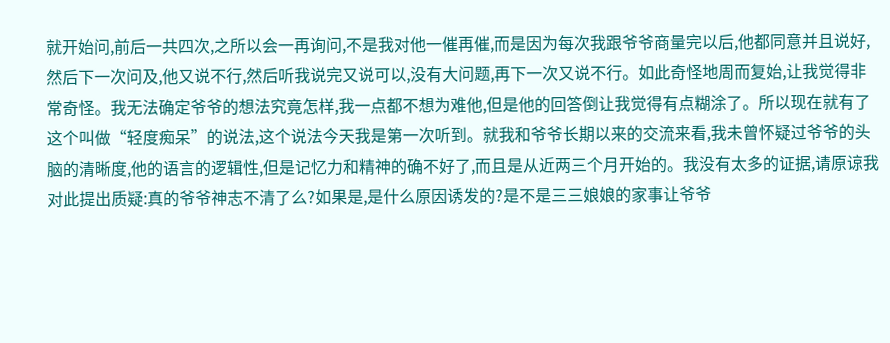就开始问,前后一共四次,之所以会一再询问,不是我对他一催再催,而是因为每次我跟爷爷商量完以后,他都同意并且说好,然后下一次问及,他又说不行,然后听我说完又说可以,没有大问题,再下一次又说不行。如此奇怪地周而复始,让我觉得非常奇怪。我无法确定爷爷的想法究竟怎样,我一点都不想为难他,但是他的回答倒让我觉得有点糊涂了。所以现在就有了这个叫做“轻度痴呆”的说法,这个说法今天我是第一次听到。就我和爷爷长期以来的交流来看,我未曾怀疑过爷爷的头脑的清晰度,他的语言的逻辑性,但是记忆力和精神的确不好了,而且是从近两三个月开始的。我没有太多的证据,请原谅我对此提出质疑:真的爷爷神志不清了么?如果是,是什么原因诱发的?是不是三三娘娘的家事让爷爷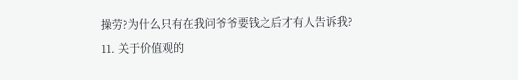操劳?为什么只有在我问爷爷要钱之后才有人告诉我?
11. 关于价值观的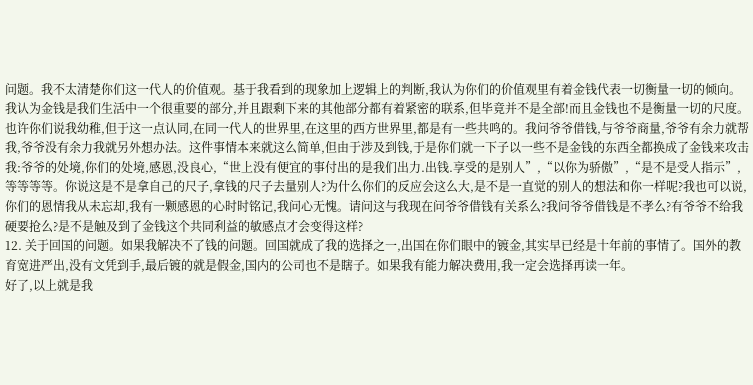问题。我不太清楚你们这一代人的价值观。基于我看到的现象加上逻辑上的判断,我认为你们的价值观里有着金钱代表一切衡量一切的倾向。我认为金钱是我们生活中一个很重要的部分,并且跟剩下来的其他部分都有着紧密的联系,但毕竟并不是全部!而且金钱也不是衡量一切的尺度。也许你们说我幼稚,但于这一点认同,在同一代人的世界里,在这里的西方世界里,都是有一些共鸣的。我问爷爷借钱,与爷爷商量,爷爷有余力就帮我,爷爷没有余力我就另外想办法。这件事情本来就这么简单,但由于涉及到钱,于是你们就一下子以一些不是金钱的东西全都换成了金钱来攻击我:爷爷的处境,你们的处境,感恩,没良心,“世上没有便宜的事付出的是我们出力.出钱.享受的是别人”,“以你为骄傲”,“是不是受人指示”,等等等等。你说这是不是拿自己的尺子,拿钱的尺子去量别人?为什么你们的反应会这么大,是不是一直觉的别人的想法和你一样呢?我也可以说,你们的恩情我从未忘却,我有一颗感恩的心时时铭记,我问心无愧。请问这与我现在问爷爷借钱有关系么?我问爷爷借钱是不孝么?有爷爷不给我硬要抢么?是不是触及到了金钱这个共同利益的敏感点才会变得这样?
12. 关于回国的问题。如果我解决不了钱的问题。回国就成了我的选择之一,出国在你们眼中的镀金,其实早已经是十年前的事情了。国外的教育宽进严出,没有文凭到手,最后镀的就是假金,国内的公司也不是瞎子。如果我有能力解决费用,我一定会选择再读一年。
好了,以上就是我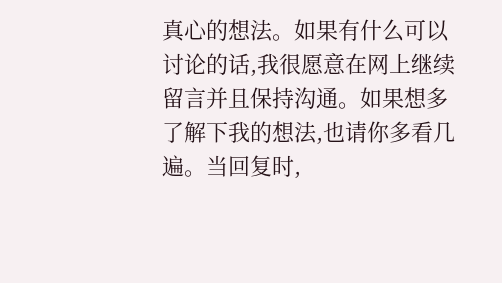真心的想法。如果有什么可以讨论的话,我很愿意在网上继续留言并且保持沟通。如果想多了解下我的想法,也请你多看几遍。当回复时,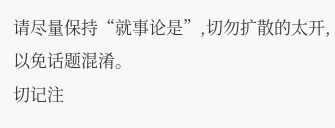请尽量保持“就事论是”,切勿扩散的太开,以免话题混淆。
切记注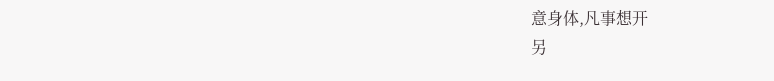意身体,凡事想开
另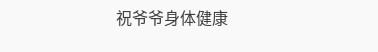祝爷爷身体健康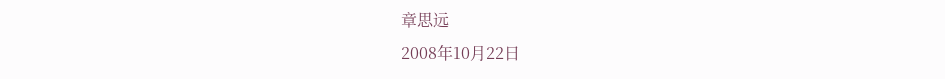章思远
2008年10月22日